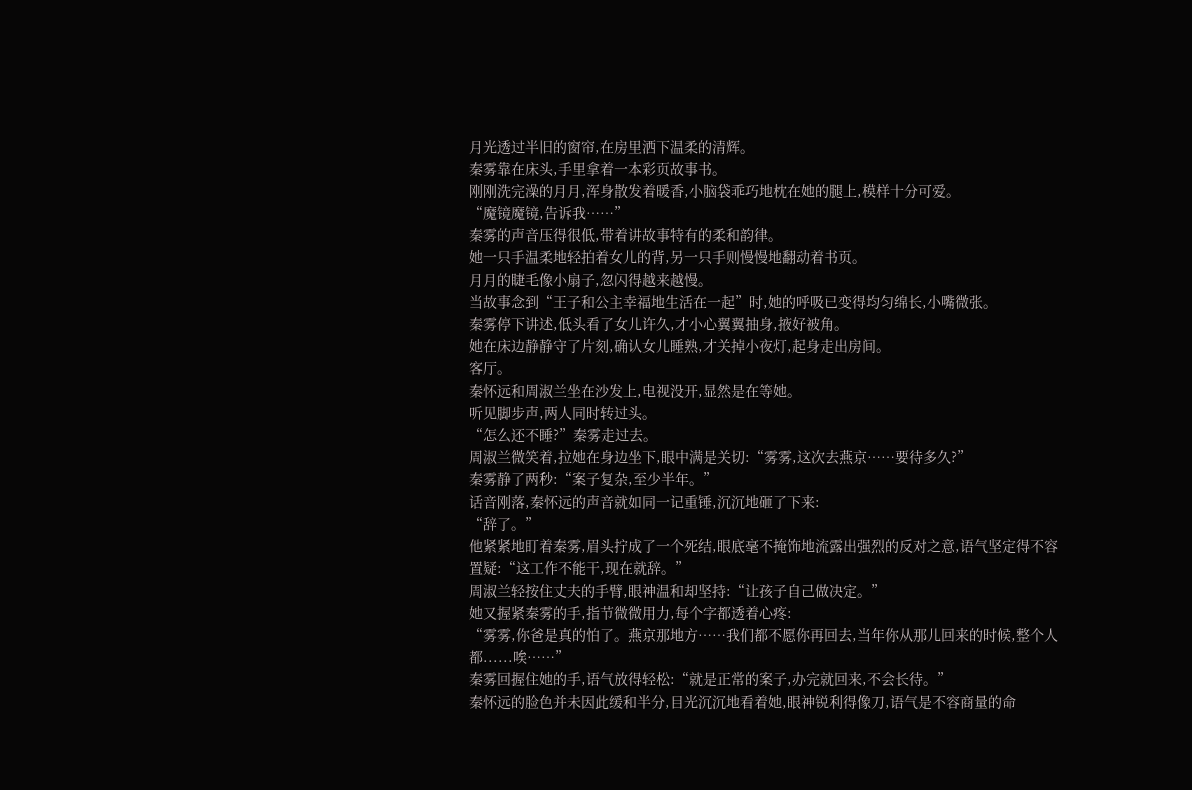月光透过半旧的窗帘,在房里洒下温柔的清辉。
秦雾靠在床头,手里拿着一本彩页故事书。
刚刚洗完澡的月月,浑身散发着暖香,小脑袋乖巧地枕在她的腿上,模样十分可爱。
“魔镜魔镜,告诉我……”
秦雾的声音压得很低,带着讲故事特有的柔和韵律。
她一只手温柔地轻拍着女儿的背,另一只手则慢慢地翻动着书页。
月月的睫毛像小扇子,忽闪得越来越慢。
当故事念到“王子和公主幸福地生活在一起”时,她的呼吸已变得均匀绵长,小嘴微张。
秦雾停下讲述,低头看了女儿许久,才小心翼翼抽身,掖好被角。
她在床边静静守了片刻,确认女儿睡熟,才关掉小夜灯,起身走出房间。
客厅。
秦怀远和周淑兰坐在沙发上,电视没开,显然是在等她。
听见脚步声,两人同时转过头。
“怎么还不睡?”秦雾走过去。
周淑兰微笑着,拉她在身边坐下,眼中满是关切:“雾雾,这次去燕京……要待多久?”
秦雾静了两秒:“案子复杂,至少半年。”
话音刚落,秦怀远的声音就如同一记重锤,沉沉地砸了下来:
“辞了。”
他紧紧地盯着秦雾,眉头拧成了一个死结,眼底毫不掩饰地流露出强烈的反对之意,语气坚定得不容置疑:“这工作不能干,现在就辞。”
周淑兰轻按住丈夫的手臂,眼神温和却坚持:“让孩子自己做决定。”
她又握紧秦雾的手,指节微微用力,每个字都透着心疼:
“雾雾,你爸是真的怕了。燕京那地方……我们都不愿你再回去,当年你从那儿回来的时候,整个人都......唉……”
秦雾回握住她的手,语气放得轻松:“就是正常的案子,办完就回来,不会长待。”
秦怀远的脸色并未因此缓和半分,目光沉沉地看着她,眼神锐利得像刀,语气是不容商量的命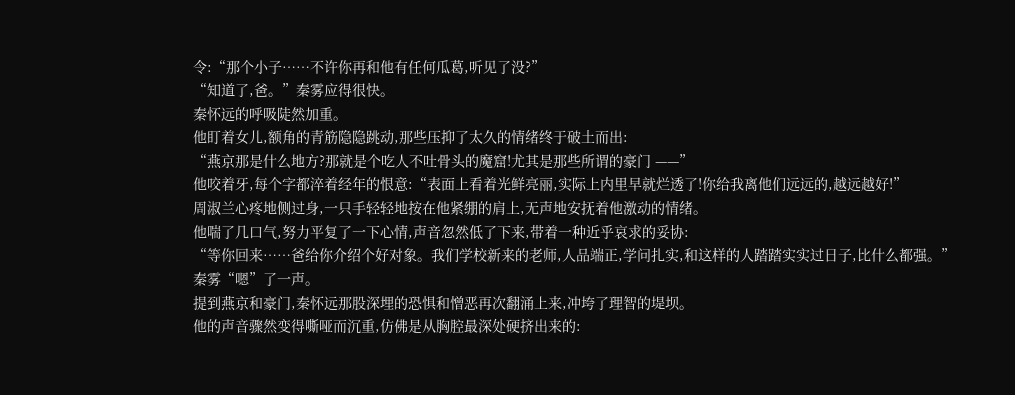令:“那个小子……不许你再和他有任何瓜葛,听见了没?”
“知道了,爸。”秦雾应得很快。
秦怀远的呼吸陡然加重。
他盯着女儿,额角的青筋隐隐跳动,那些压抑了太久的情绪终于破土而出:
“燕京那是什么地方?那就是个吃人不吐骨头的魔窟!尤其是那些所谓的豪门 ——”
他咬着牙,每个字都淬着经年的恨意:“表面上看着光鲜亮丽,实际上内里早就烂透了!你给我离他们远远的,越远越好!”
周淑兰心疼地侧过身,一只手轻轻地按在他紧绷的肩上,无声地安抚着他激动的情绪。
他喘了几口气,努力平复了一下心情,声音忽然低了下来,带着一种近乎哀求的妥协:
“等你回来……爸给你介绍个好对象。我们学校新来的老师,人品端正,学问扎实,和这样的人踏踏实实过日子,比什么都强。”
秦雾“嗯”了一声。
提到燕京和豪门,秦怀远那股深埋的恐惧和憎恶再次翻涌上来,冲垮了理智的堤坝。
他的声音骤然变得嘶哑而沉重,仿佛是从胸腔最深处硬挤出来的: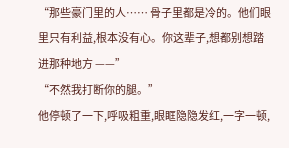“那些豪门里的人…… 骨子里都是冷的。他们眼里只有利益,根本没有心。你这辈子,想都别想踏进那种地方 ——”
“不然我打断你的腿。”
他停顿了一下,呼吸粗重,眼眶隐隐发红,一字一顿,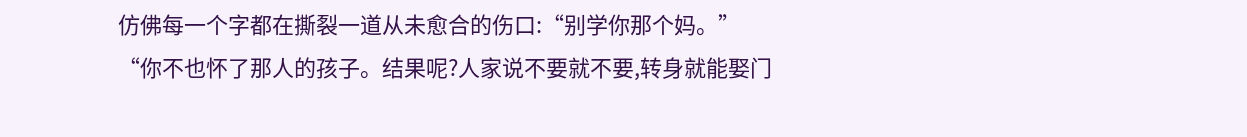仿佛每一个字都在撕裂一道从未愈合的伤口:“别学你那个妈。”
“你不也怀了那人的孩子。结果呢?人家说不要就不要,转身就能娶门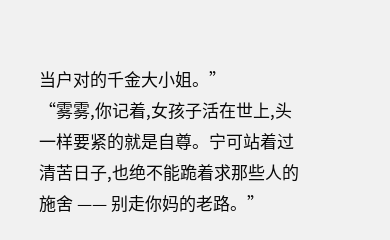当户对的千金大小姐。”
“雾雾,你记着,女孩子活在世上,头一样要紧的就是自尊。宁可站着过清苦日子,也绝不能跪着求那些人的施舍 —— 别走你妈的老路。”